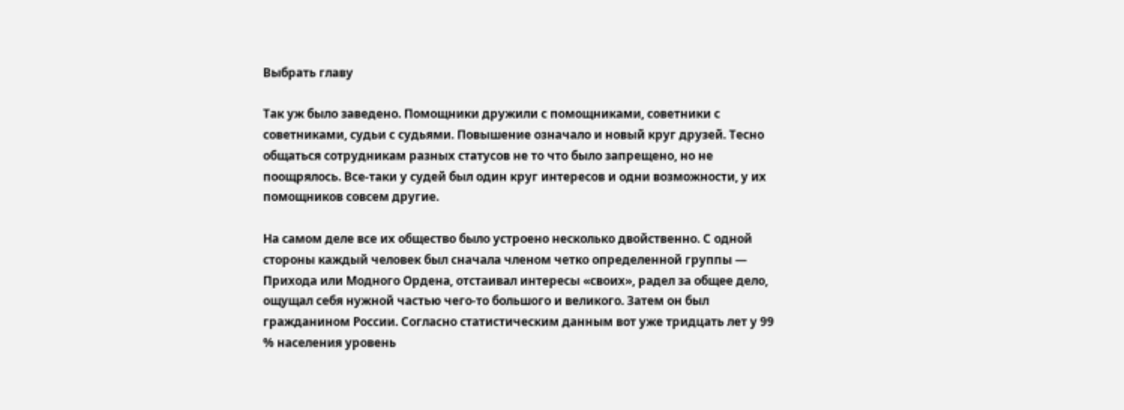Выбрать главу

Так уж было заведено. Помощники дружили с помощниками, советники с советниками, судьи с судьями. Повышение означало и новый круг друзей. Тесно общаться сотрудникам разных статусов не то что было запрещено, но не поощрялось. Все-таки у судей был один круг интересов и одни возможности, у их помощников совсем другие.

На самом деле все их общество было устроено несколько двойственно. С одной стороны каждый человек был сначала членом четко определенной группы — Прихода или Модного Ордена, отстаивал интересы «своих», радел за общее дело, ощущал себя нужной частью чего-то большого и великого. Затем он был гражданином России. Согласно статистическим данным вот уже тридцать лет у 99 % населения уровень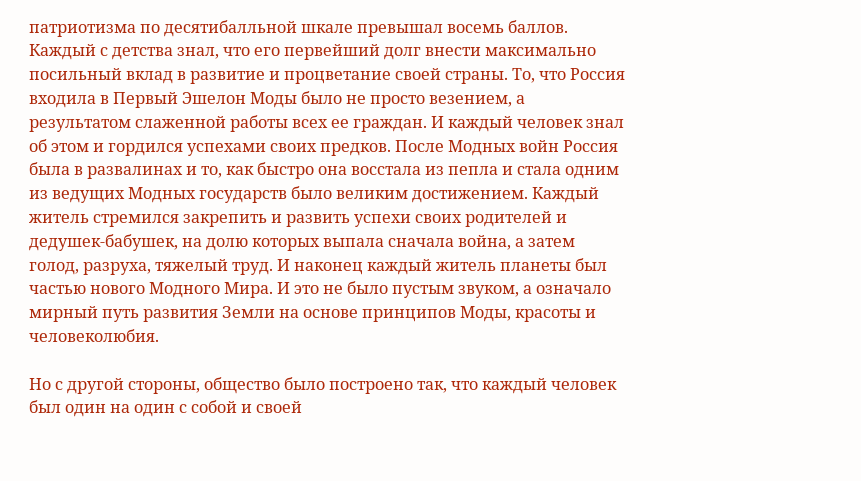патриотизма по десятибалльной шкале превышал восемь баллов. Каждый с детства знал, что его первейший долг внести максимально посильный вклад в развитие и процветание своей страны. То, что Россия входила в Первый Эшелон Моды было не просто везением, а результатом слаженной работы всех ее граждан. И каждый человек знал об этом и гордился успехами своих предков. После Модных войн Россия была в развалинах и то, как быстро она восстала из пепла и стала одним из ведущих Модных государств было великим достижением. Каждый житель стремился закрепить и развить успехи своих родителей и дедушек-бабушек, на долю которых выпала сначала война, а затем голод, разруха, тяжелый труд. И наконец каждый житель планеты был частью нового Модного Мира. И это не было пустым звуком, а означало мирный путь развития Земли на основе принципов Моды, красоты и человеколюбия.

Но с другой стороны, общество было построено так, что каждый человек был один на один с собой и своей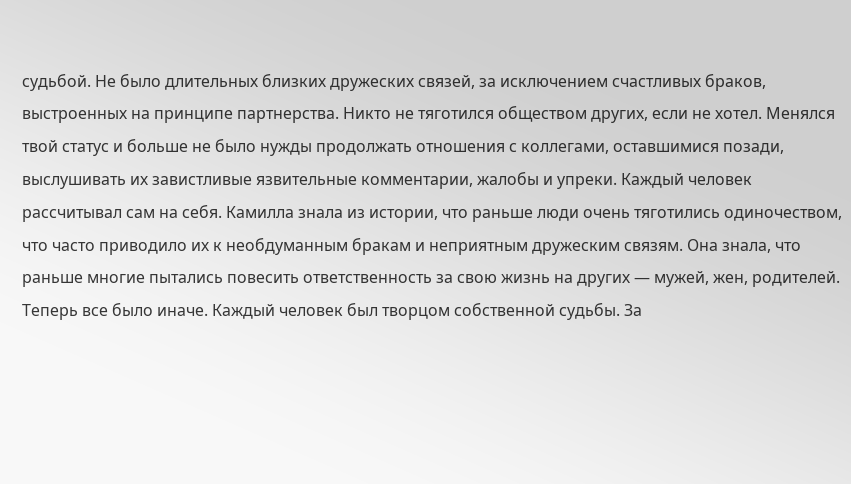судьбой. Не было длительных близких дружеских связей, за исключением счастливых браков, выстроенных на принципе партнерства. Никто не тяготился обществом других, если не хотел. Менялся твой статус и больше не было нужды продолжать отношения с коллегами, оставшимися позади, выслушивать их завистливые язвительные комментарии, жалобы и упреки. Каждый человек рассчитывал сам на себя. Камилла знала из истории, что раньше люди очень тяготились одиночеством, что часто приводило их к необдуманным бракам и неприятным дружеским связям. Она знала, что раньше многие пытались повесить ответственность за свою жизнь на других — мужей, жен, родителей. Теперь все было иначе. Каждый человек был творцом собственной судьбы. За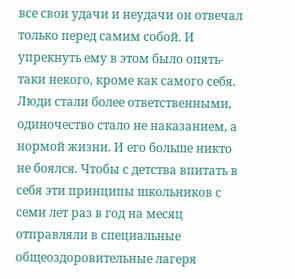все свои удачи и неудачи он отвечал только перед самим собой. И упрекнуть ему в этом было опять-таки некого, кроме как самого себя. Люди стали более ответственными, одиночество стало не наказанием, а нормой жизни. И его больше никто не боялся. Чтобы с детства впитать в себя эти принципы школьников с семи лет раз в год на месяц отправляли в специальные общеоздоровительные лагеря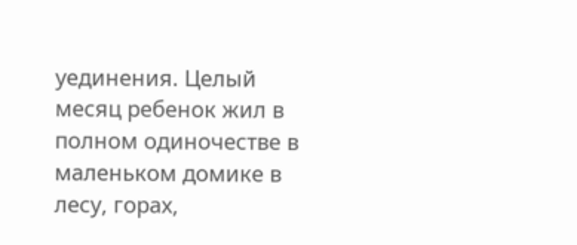уединения. Целый месяц ребенок жил в полном одиночестве в маленьком домике в лесу, горах,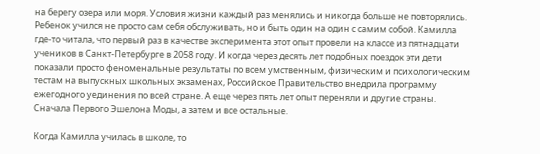на берегу озера или моря. Условия жизни каждый раз менялись и никогда больше не повторялись. Ребенок учился не просто сам себя обслуживать, но и быть один на один с самим собой. Камилла где-то читала, что первый раз в качестве эксперимента этот опыт провели на классе из пятнадцати учеников в Санкт-Петербурге в 2058 году. И когда через десять лет подобных поездок эти дети показали просто феноменальные результаты по всем умственным, физическим и психологическим тестам на выпускных школьных экзаменах, Российское Правительство внедрила программу ежегодного уединения по всей стране. А еще через пять лет опыт переняли и другие страны. Сначала Первого Эшелона Моды, а затем и все остальные.

Когда Камилла училась в школе, то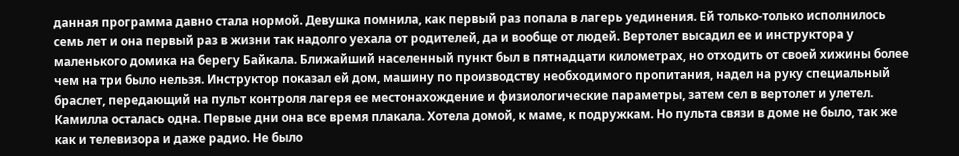данная программа давно стала нормой. Девушка помнила, как первый раз попала в лагерь уединения. Ей только-только исполнилось семь лет и она первый раз в жизни так надолго уехала от родителей, да и вообще от людей. Вертолет высадил ее и инструктора у маленького домика на берегу Байкала. Ближайший населенный пункт был в пятнадцати километрах, но отходить от своей хижины более чем на три было нельзя. Инструктор показал ей дом, машину по производству необходимого пропитания, надел на руку специальный браслет, передающий на пульт контроля лагеря ее местонахождение и физиологические параметры, затем сел в вертолет и улетел. Камилла осталась одна. Первые дни она все время плакала. Хотела домой, к маме, к подружкам. Но пульта связи в доме не было, так же как и телевизора и даже радио. Не было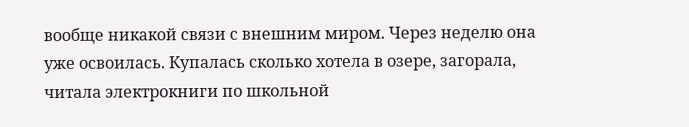вообще никакой связи с внешним миром. Через неделю она уже освоилась. Купалась сколько хотела в озере, загорала, читала электрокниги по школьной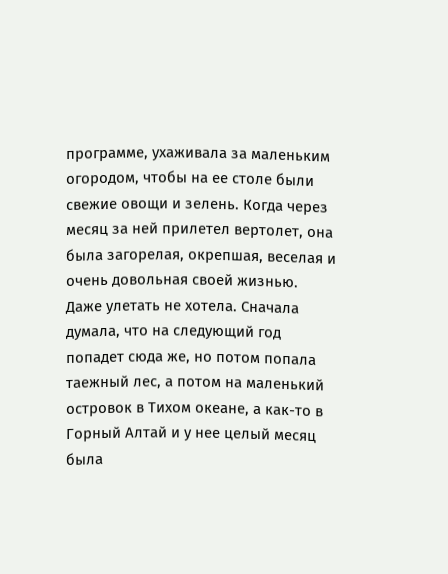программе, ухаживала за маленьким огородом, чтобы на ее столе были свежие овощи и зелень. Когда через месяц за ней прилетел вертолет, она была загорелая, окрепшая, веселая и очень довольная своей жизнью. Даже улетать не хотела. Сначала думала, что на следующий год попадет сюда же, но потом попала таежный лес, а потом на маленький островок в Тихом океане, а как-то в Горный Алтай и у нее целый месяц была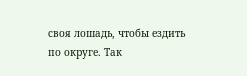своя лошадь, чтобы ездить по округе. Так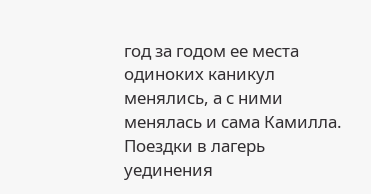год за годом ее места одиноких каникул менялись, а с ними менялась и сама Камилла. Поездки в лагерь уединения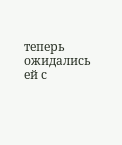теперь ожидались ей с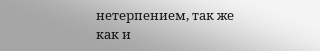нетерпением, так же как и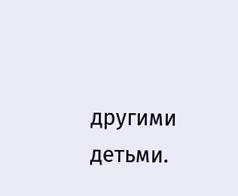другими детьми.